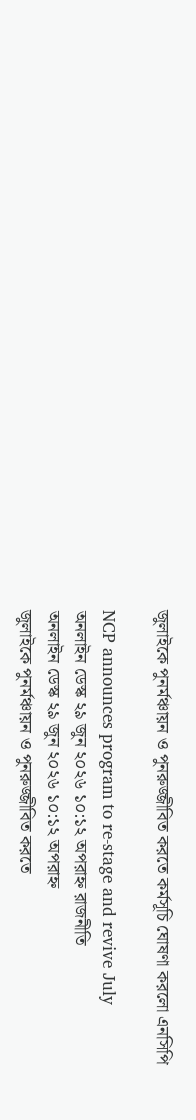জুলাইকে পুনর্মঞ্চায়ন ও পুনরুজ্জীবিত করতে কর্মসূচি ঘোষণা করলো এনসিপি

NCP announces program to re-stage and revive July
অনলাইন ডেস্ক ২৯ জুন ২০২৬ ১০:১২ অপরাহ্ন রাজনীতি
অনলাইন ডেস্ক ২৯ জুন ২০২৬ ১০:১২ অপরাহ্ন
জুলাইকে পুনর্মঞ্চায়ন ও পুনরুজ্জীবিত করতে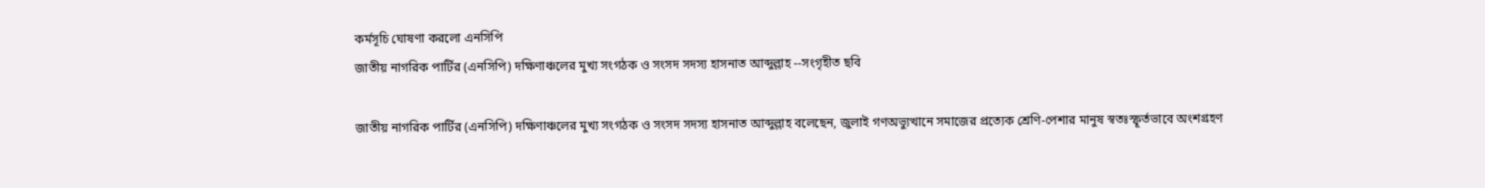কর্মসূচি ঘোষণা করলো এনসিপি
জাতীয় নাগরিক পার্টির (এনসিপি) দক্ষিণাঞ্চলের মুখ্য সংগঠক ও সংসদ সদস্য হাসনাত আব্দুল্লাহ --সংগৃহীত ছবি

জাতীয় নাগরিক পার্টির (এনসিপি) দক্ষিণাঞ্চলের মুখ্য সংগঠক ও সংসদ সদস্য হাসনাত আব্দুল্লাহ বলেছেন, জুলাই গণঅভ্যুত্থানে সমাজের প্রত্যেক শ্রেণি-পেশার মানুষ স্বতঃস্ফূর্তভাবে অংশগ্রহণ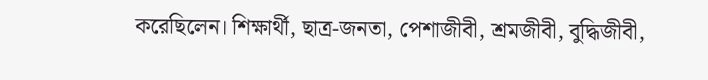করেছিলেন। শিক্ষার্থী, ছাত্র-জনতা, পেশাজীবী, শ্রমজীবী, বুদ্ধিজীবী,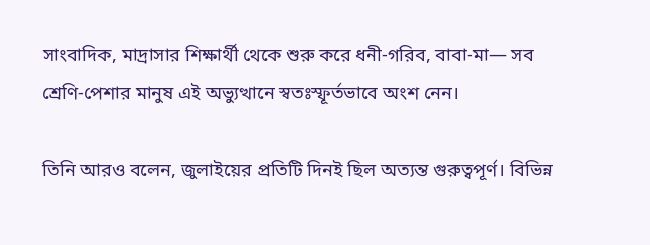সাংবাদিক, মাদ্রাসার শিক্ষার্থী থেকে শুরু করে ধনী-গরিব, বাবা-মা— সব শ্রেণি-পেশার মানুষ এই অভ্যুত্থানে স্বতঃস্ফূর্তভাবে অংশ নেন।

তিনি আরও বলেন, জুলাইয়ের প্রতিটি দিনই ছিল অত্যন্ত গুরুত্বপূর্ণ। বিভিন্ন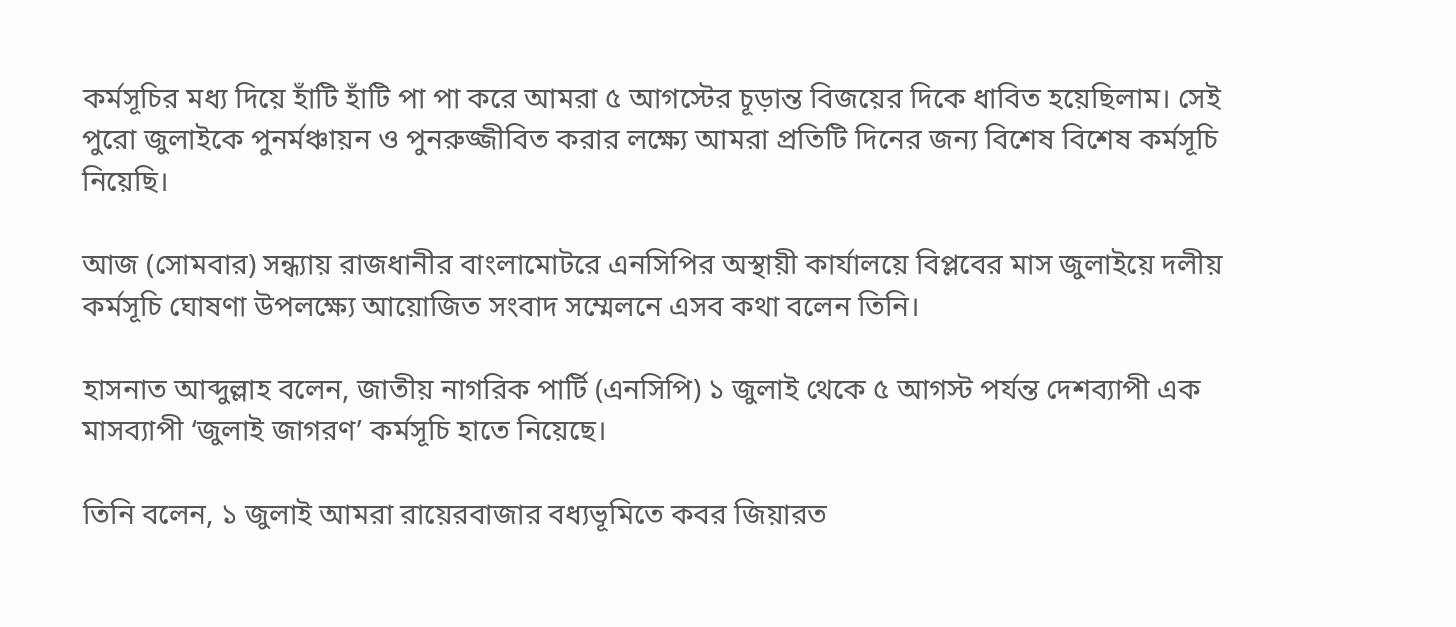কর্মসূচির মধ্য দিয়ে হাঁটি হাঁটি পা পা করে আমরা ৫ আগস্টের চূড়ান্ত বিজয়ের দিকে ধাবিত হয়েছিলাম। সেই পুরো জুলাইকে পুনর্মঞ্চায়ন ও পুনরুজ্জীবিত করার লক্ষ্যে আমরা প্রতিটি দিনের জন্য বিশেষ বিশেষ কর্মসূচি নিয়েছি।

আজ (সোমবার) সন্ধ্যায় রাজধানীর বাংলামোটরে এনসিপির অস্থায়ী কার্যালয়ে বিপ্লবের মাস জুলাইয়ে দলীয় কর্মসূচি ঘোষণা উপলক্ষ্যে আয়োজিত সংবাদ সম্মেলনে এসব কথা বলেন তিনি।

হাসনাত আব্দুল্লাহ বলেন, জাতীয় নাগরিক পার্টি (এনসিপি) ১ জুলাই থেকে ৫ আগস্ট পর্যন্ত দেশব্যাপী এক মাসব্যাপী ‘জুলাই জাগরণ’ কর্মসূচি হাতে নিয়েছে।

তিনি বলেন, ১ জুলাই আমরা রায়েরবাজার বধ্যভূমিতে কবর জিয়ারত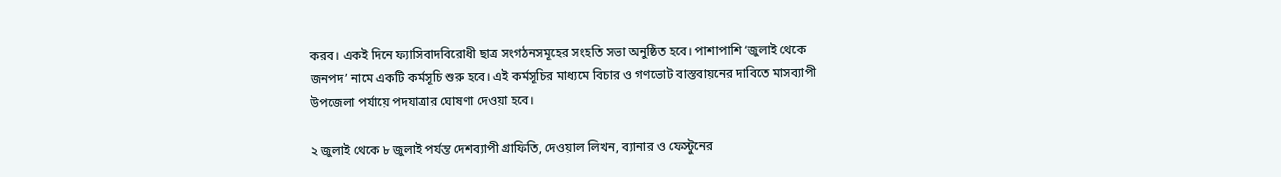করব। একই দিনে ফ্যাসিবাদবিরোধী ছাত্র সংগঠনসমূহের সংহতি সভা অনুষ্ঠিত হবে। পাশাপাশি ‘জুলাই থেকে জনপদ’ নামে একটি কর্মসূচি শুরু হবে। এই কর্মসূচির মাধ্যমে বিচার ও গণভোট বাস্তবায়নের দাবিতে মাসব্যাপী উপজেলা পর্যায়ে পদযাত্রার ঘোষণা দেওয়া হবে।

২ জুলাই থেকে ৮ জুলাই পর্যন্ত দেশব্যাপী গ্রাফিতি, দেওয়াল লিখন, ব্যানার ও ফেস্টুনের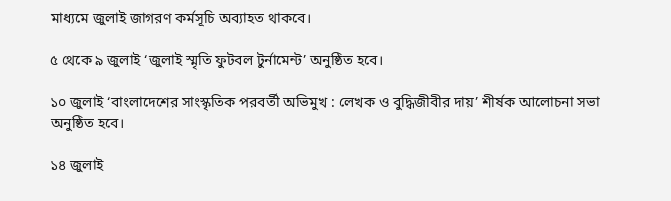মাধ্যমে জুলাই জাগরণ কর্মসূচি অব্যাহত থাকবে।

৫ থেকে ৯ জুলাই ‘জুলাই স্মৃতি ফুটবল টুর্নামেন্ট’ অনুষ্ঠিত হবে।

১০ জুলাই ‘বাংলাদেশের সাংস্কৃতিক পরবর্তী অভিমুখ : লেখক ও বুদ্ধিজীবীর দায়’ শীর্ষক আলোচনা সভা অনুষ্ঠিত হবে।

১৪ জুলাই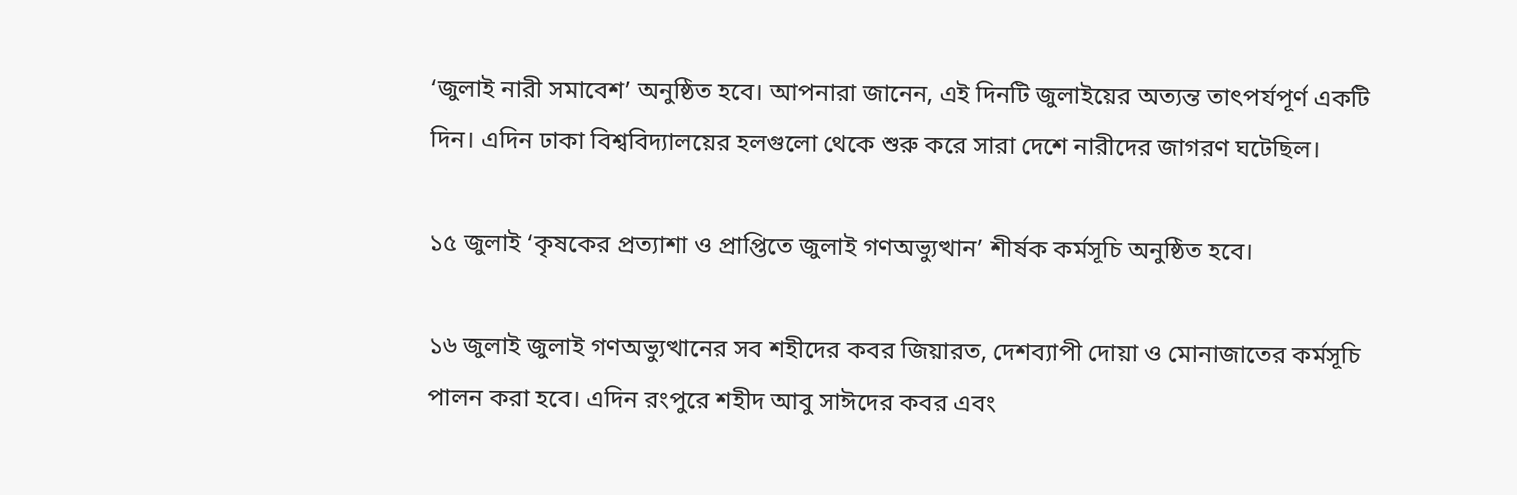‘জুলাই নারী সমাবেশ’ অনুষ্ঠিত হবে। আপনারা জানেন, এই দিনটি জুলাইয়ের অত্যন্ত তাৎপর্যপূর্ণ একটি দিন। এদিন ঢাকা বিশ্ববিদ্যালয়ের হলগুলো থেকে শুরু করে সারা দেশে নারীদের জাগরণ ঘটেছিল।

১৫ জুলাই ‘কৃষকের প্রত্যাশা ও প্রাপ্তিতে জুলাই গণঅভ্যুত্থান’ শীর্ষক কর্মসূচি অনুষ্ঠিত হবে।

১৬ জুলাই জুলাই গণঅভ্যুত্থানের সব শহীদের কবর জিয়ারত, দেশব্যাপী দোয়া ও মোনাজাতের কর্মসূচি পালন করা হবে। এদিন রংপুরে শহীদ আবু সাঈদের কবর এবং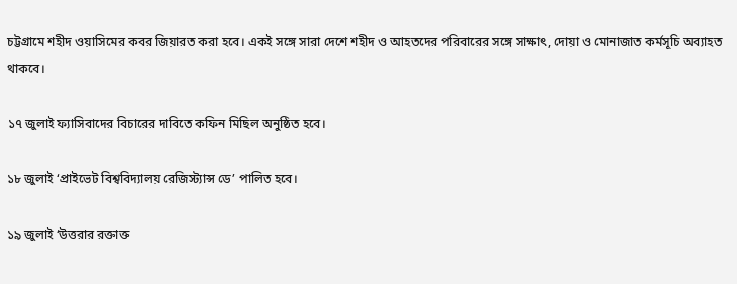চট্টগ্রামে শহীদ ওয়াসিমের কবর জিয়ারত করা হবে। একই সঙ্গে সারা দেশে শহীদ ও আহতদের পরিবারের সঙ্গে সাক্ষাৎ, দোয়া ও মোনাজাত কর্মসূচি অব্যাহত থাকবে।

১৭ জুলাই ফ্যাসিবাদের বিচারের দাবিতে কফিন মিছিল অনুষ্ঠিত হবে।

১৮ জুলাই ‘প্রাইভেট বিশ্ববিদ্যালয় রেজিস্ট্যান্স ডে’ পালিত হবে।

১৯ জুলাই ‘উত্তরার রক্তাক্ত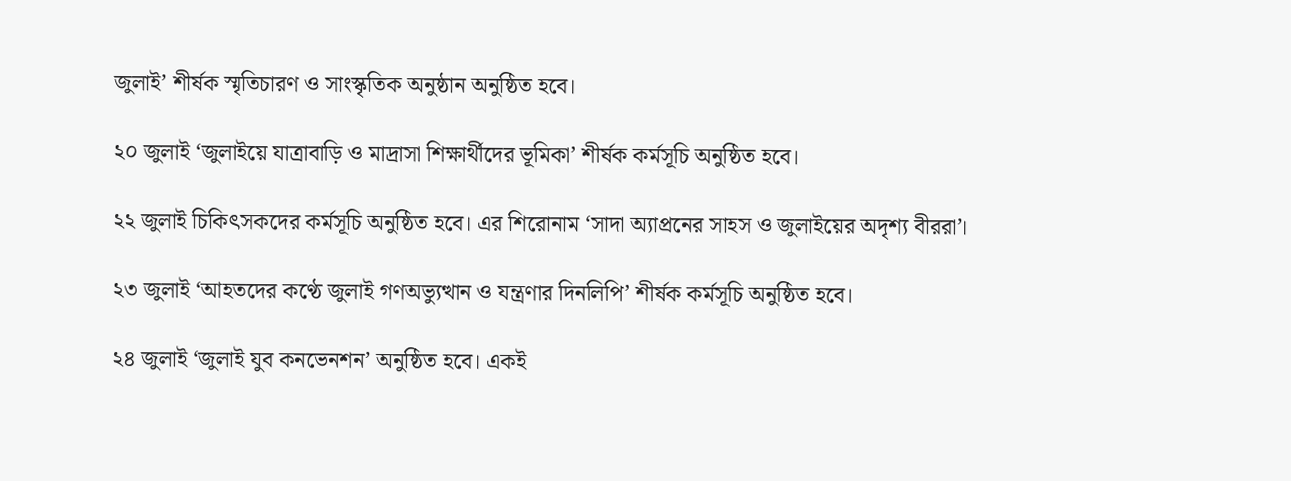জুলাই’ শীর্ষক স্মৃতিচারণ ও সাংস্কৃতিক অনুষ্ঠান অনুষ্ঠিত হবে।

২০ জুলাই ‘জুলাইয়ে যাত্রাবাড়ি ও মাদ্রাসা শিক্ষার্থীদের ভূমিকা’ শীর্ষক কর্মসূচি অনুষ্ঠিত হবে।

২২ জুলাই চিকিৎসকদের কর্মসূচি অনুষ্ঠিত হবে। এর শিরোনাম ‘সাদা অ্যাপ্রনের সাহস ও জুলাইয়ের অদৃশ্য বীররা’।

২৩ জুলাই ‘আহতদের কণ্ঠে জুলাই গণঅভ্যুত্থান ও যন্ত্রণার দিনলিপি’ শীর্ষক কর্মসূচি অনুষ্ঠিত হবে।

২৪ জুলাই ‘জুলাই যুব কনভেনশন’ অনুষ্ঠিত হবে। একই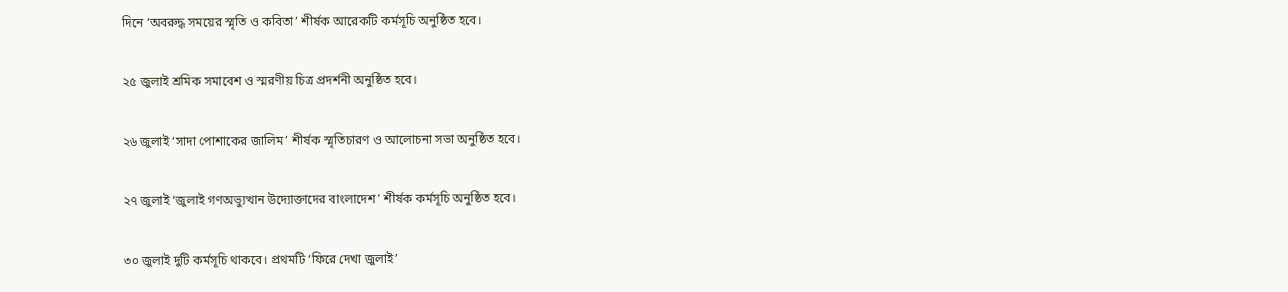দিনে ‘অবরুদ্ধ সময়ের স্মৃতি ও কবিতা’ শীর্ষক আরেকটি কর্মসূচি অনুষ্ঠিত হবে।

২৫ জুলাই শ্রমিক সমাবেশ ও স্মরণীয় চিত্র প্রদর্শনী অনুষ্ঠিত হবে।

২৬ জুলাই ‘সাদা পোশাকের জালিম’ শীর্ষক স্মৃতিচারণ ও আলোচনা সভা অনুষ্ঠিত হবে।

২৭ জুলাই ‘জুলাই গণঅভ্যুত্থান উদ্যোক্তাদের বাংলাদেশ’ শীর্ষক কর্মসূচি অনুষ্ঠিত হবে।

৩০ জুলাই দুটি কর্মসূচি থাকবে। প্রথমটি ‘ফিরে দেখা জুলাই’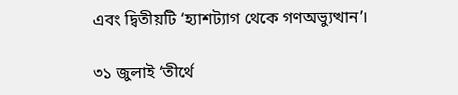এবং দ্বিতীয়টি ‘হ্যাশট্যাগ থেকে গণঅভ্যুত্থান’।

৩১ জুলাই ‘তীর্থে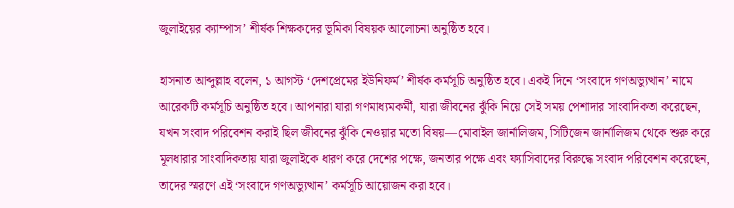জুলাইয়ের ক্যাম্পাস’ শীর্ষক শিক্ষকদের ভূমিকা বিষয়ক আলোচনা অনুষ্ঠিত হবে।

হাসনাত আব্দুল্লাহ বলেন, ১ আগস্ট ‘দেশপ্রেমের ইউনিফর্ম’ শীর্ষক কর্মসূচি অনুষ্ঠিত হবে। একই দিনে ‘সংবাদে গণঅভ্যুত্থান’ নামে আরেকটি কর্মসূচি অনুষ্ঠিত হবে। আপনারা যারা গণমাধ্যমকর্মী, যারা জীবনের ঝুঁকি নিয়ে সেই সময় পেশাদার সাংবাদিকতা করেছেন, যখন সংবাদ পরিবেশন করাই ছিল জীবনের ঝুঁকি নেওয়ার মতো বিষয়—মোবাইল জার্নালিজম, সিটিজেন জার্নালিজম থেকে শুরু করে মূলধারার সাংবাদিকতায় যারা জুলাইকে ধারণ করে দেশের পক্ষে, জনতার পক্ষে এবং ফ্যাসিবাদের বিরুদ্ধে সংবাদ পরিবেশন করেছেন, তাদের স্মরণে এই ‘সংবাদে গণঅভ্যুত্থান’ কর্মসূচি আয়োজন করা হবে।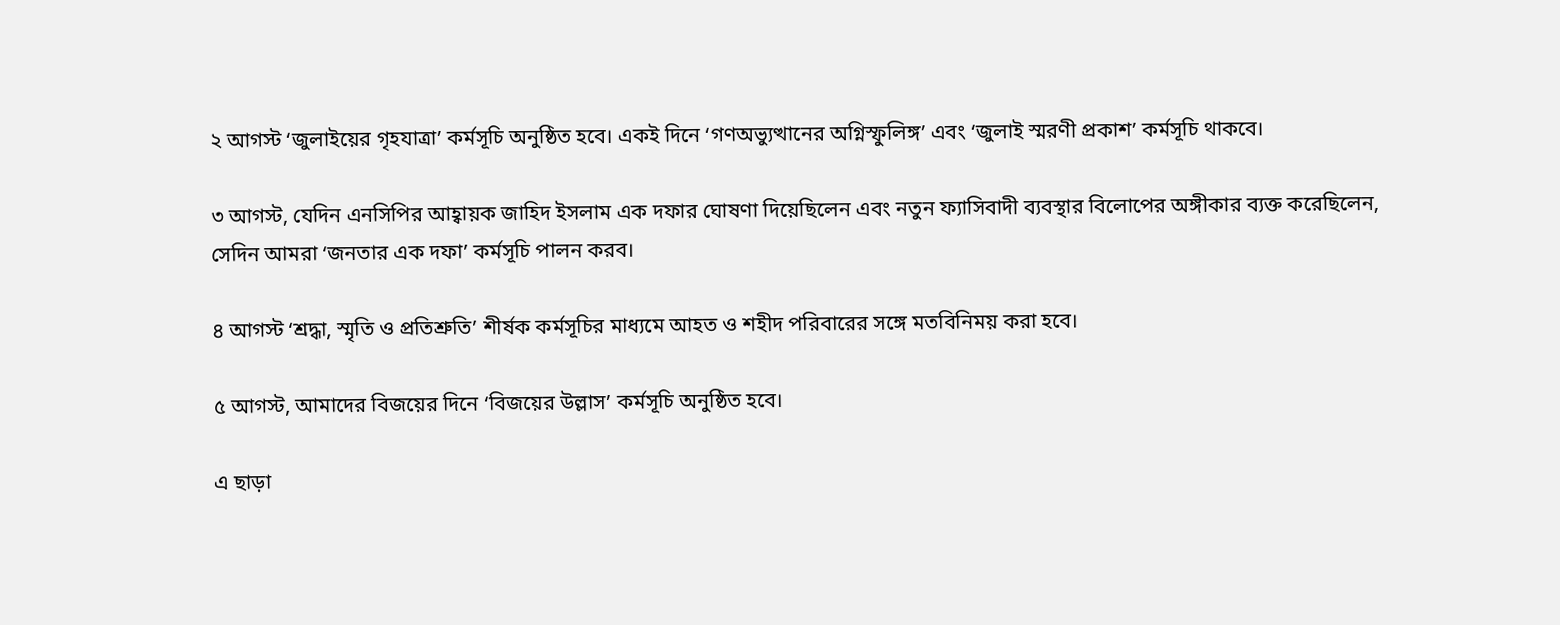২ আগস্ট ‘জুলাইয়ের গৃহযাত্রা’ কর্মসূচি অনুষ্ঠিত হবে। একই দিনে ‘গণঅভ্যুত্থানের অগ্নিস্ফুলিঙ্গ’ এবং ‘জুলাই স্মরণী প্রকাশ’ কর্মসূচি থাকবে।

৩ আগস্ট, যেদিন এনসিপির আহ্বায়ক জাহিদ ইসলাম এক দফার ঘোষণা দিয়েছিলেন এবং নতুন ফ্যাসিবাদী ব্যবস্থার বিলোপের অঙ্গীকার ব্যক্ত করেছিলেন, সেদিন আমরা ‘জনতার এক দফা’ কর্মসূচি পালন করব।

৪ আগস্ট ‘শ্রদ্ধা, স্মৃতি ও প্রতিশ্রুতি’ শীর্ষক কর্মসূচির মাধ্যমে আহত ও শহীদ পরিবারের সঙ্গে মতবিনিময় করা হবে।

৫ আগস্ট, আমাদের বিজয়ের দিনে ‘বিজয়ের উল্লাস’ কর্মসূচি অনুষ্ঠিত হবে।

এ ছাড়া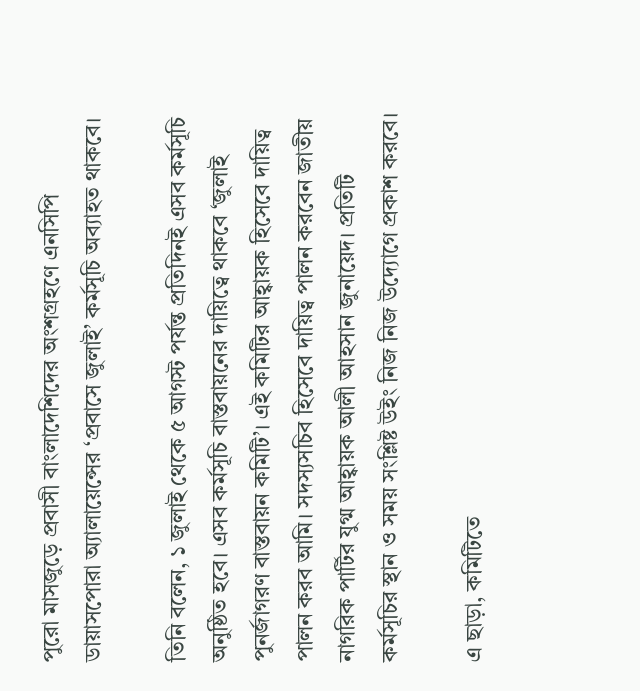পুরো মাসজুড়ে প্রবাসী বাংলাদেশিদের অংশগ্রহণে এনসিপি ডায়াসপোরা অ্যালায়েন্সের ‘প্রবাসে জুলাই’ কর্মসূচি অব্যাহত থাকবে।

তিনি বলেন, ১ জুলাই থেকে ৫ আগস্ট পর্যন্ত প্রতিদিনই এসব কর্মসূচি অনুষ্ঠিত হবে। এসব কর্মসূচি বাস্তবায়নের দায়িত্বে থাকবে ‘জুলাই পুনর্জাগরণ বাস্তবায়ন কমিটি’। এই কমিটির আহ্বায়ক হিসেবে দায়িত্ব পালন করব আমি। সদস্যসচিব হিসেবে দায়িত্ব পালন করবেন জাতীয় নাগরিক পার্টির যুগ্ম আহ্বায়ক আলী আহসান জুনায়েদ। প্রতিটি কর্মসূচির স্থান ও সময় সংশ্লিষ্ট উইং নিজ নিজ উদ্যোগে প্রকাশ করবে।

এ ছাড়া, কমিটিতে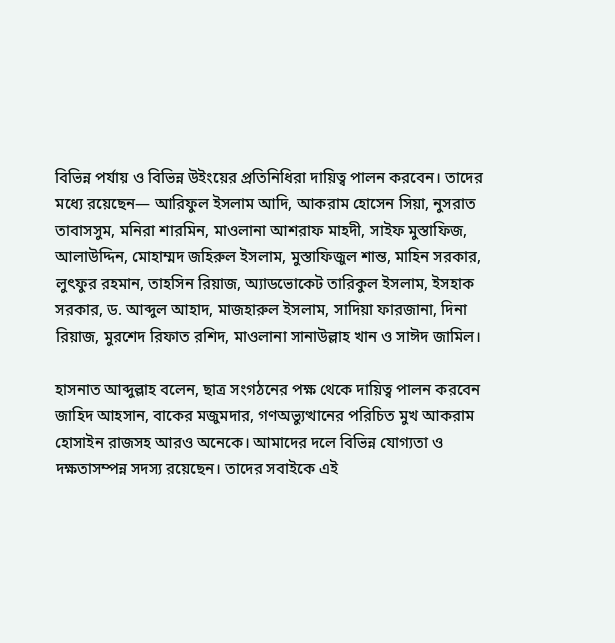বিভিন্ন পর্যায় ও বিভিন্ন উইংয়ের প্রতিনিধিরা দায়িত্ব পালন করবেন। তাদের মধ্যে রয়েছেন— আরিফুল ইসলাম আদি, আকরাম হোসেন সিয়া, নুসরাত তাবাসসুম, মনিরা শারমিন, মাওলানা আশরাফ মাহদী, সাইফ মুস্তাফিজ, আলাউদ্দিন, মোহাম্মদ জহিরুল ইসলাম, মুস্তাফিজুল শান্ত, মাহিন সরকার, লুৎফুর রহমান, তাহসিন রিয়াজ, অ্যাডভোকেট তারিকুল ইসলাম, ইসহাক সরকার, ড. আব্দুল আহাদ, মাজহারুল ইসলাম, সাদিয়া ফারজানা, দিনা রিয়াজ, মুরশেদ রিফাত রশিদ, মাওলানা সানাউল্লাহ খান ও সাঈদ জামিল।

হাসনাত আব্দুল্লাহ বলেন, ছাত্র সংগঠনের পক্ষ থেকে দায়িত্ব পালন করবেন জাহিদ আহসান, বাকের মজুমদার, গণঅভ্যুত্থানের পরিচিত মুখ আকরাম হোসাইন রাজসহ আরও অনেকে। আমাদের দলে বিভিন্ন যোগ্যতা ও দক্ষতাসম্পন্ন সদস্য রয়েছেন। তাদের সবাইকে এই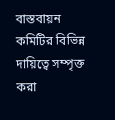বাস্তবায়ন কমিটির বিভিন্ন দায়িত্বে সম্পৃক্ত করা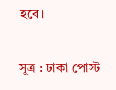হবে।

সূত্র : ঢাকা পোস্ট